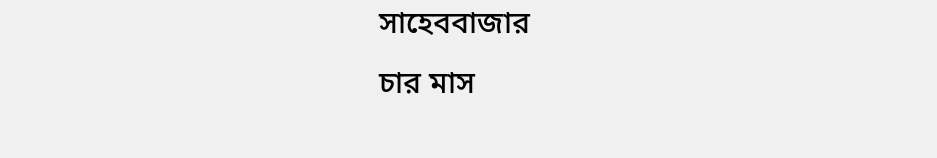সাহেববাজার
চার মাস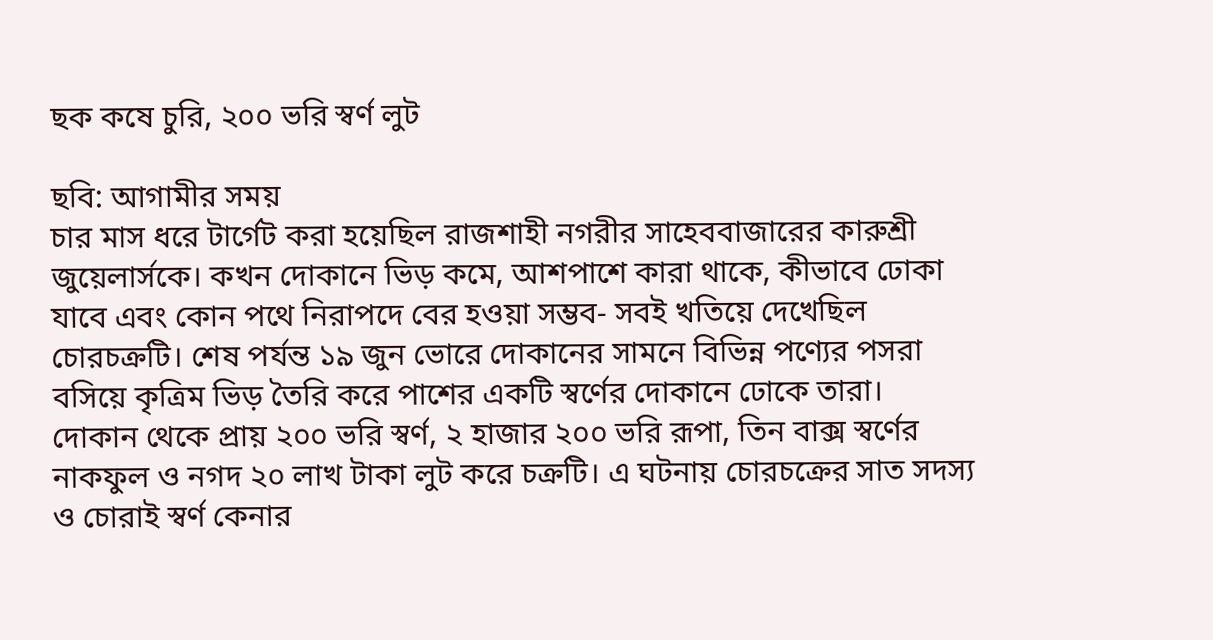ছক কষে চুরি, ২০০ ভরি স্বর্ণ লুট

ছবি: আগামীর সময়
চার মাস ধরে টার্গেট করা হয়েছিল রাজশাহী নগরীর সাহেববাজারের কারুশ্রী জুয়েলার্সকে। কখন দোকানে ভিড় কমে, আশপাশে কারা থাকে, কীভাবে ঢোকা যাবে এবং কোন পথে নিরাপদে বের হওয়া সম্ভব- সবই খতিয়ে দেখেছিল চোরচক্রটি। শেষ পর্যন্ত ১৯ জুন ভোরে দোকানের সামনে বিভিন্ন পণ্যের পসরা বসিয়ে কৃত্রিম ভিড় তৈরি করে পাশের একটি স্বর্ণের দোকানে ঢোকে তারা।
দোকান থেকে প্রায় ২০০ ভরি স্বর্ণ, ২ হাজার ২০০ ভরি রূপা, তিন বাক্স স্বর্ণের নাকফুল ও নগদ ২০ লাখ টাকা লুট করে চক্রটি। এ ঘটনায় চোরচক্রের সাত সদস্য ও চোরাই স্বর্ণ কেনার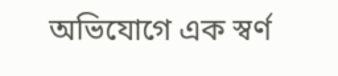অভিযোগে এক স্বর্ণ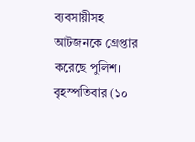ব্যবসায়ীসহ আটজনকে গ্রেপ্তার করেছে পুলিশ।
বৃহস্পতিবার (১০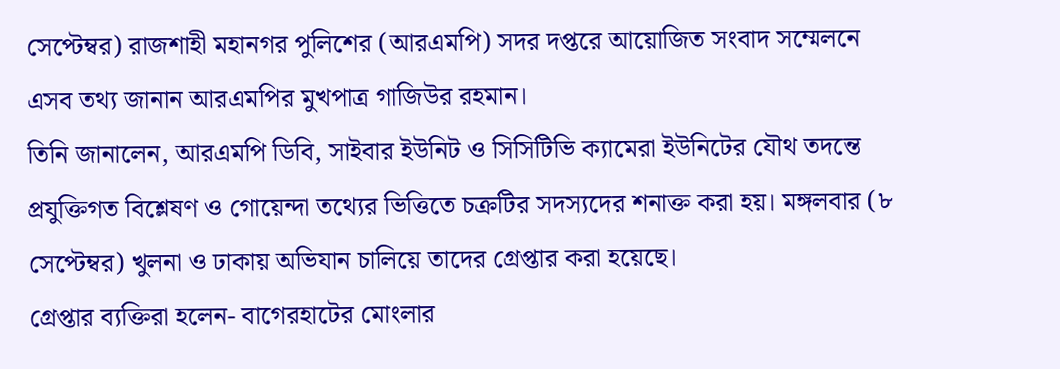সেপ্টেম্বর) রাজশাহী মহানগর পুলিশের (আরএমপি) সদর দপ্তরে আয়োজিত সংবাদ সম্মেলনে এসব তথ্য জানান আরএমপির মুখপাত্র গাজিউর রহমান।
তিনি জানালেন, আরএমপি ডিবি, সাইবার ইউনিট ও সিসিটিভি ক্যামেরা ইউনিটের যৌথ তদন্তে প্রযুক্তিগত বিশ্লেষণ ও গোয়েন্দা তথ্যের ভিত্তিতে চক্রটির সদস্যদের শনাক্ত করা হয়। মঙ্গলবার (৮ সেপ্টেম্বর) খুলনা ও ঢাকায় অভিযান চালিয়ে তাদের গ্রেপ্তার করা হয়েছে।
গ্রেপ্তার ব্যক্তিরা হলেন- বাগেরহাটের মোংলার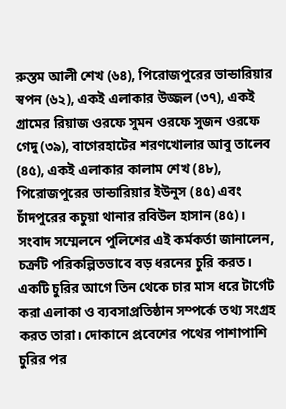রুস্তম আলী শেখ (৬৪), পিরোজপুরের ভান্ডারিয়ার স্বপন (৬২), একই এলাকার উজ্জল (৩৭), একই গ্রামের রিয়াজ ওরফে সুমন ওরফে সুজন ওরফে গেদু (৩৯), বাগেরহাটের শরণখোলার আবু তালেব (৪৫), একই এলাকার কালাম শেখ (৪৮), পিরোজপুরের ভান্ডারিয়ার ইউনুস (৪৫) এবং চাঁদপুরের কচুয়া থানার রবিউল হাসান (৪৫)।
সংবাদ সম্মেলনে পুলিশের এই কর্মকর্তা জানালেন, চক্রটি পরিকল্পিতভাবে বড় ধরনের চুরি করত। একটি চুরির আগে তিন থেকে চার মাস ধরে টার্গেট করা এলাকা ও ব্যবসাপ্রতিষ্ঠান সম্পর্কে তথ্য সংগ্রহ করত তারা। দোকানে প্রবেশের পথের পাশাপাশি চুরির পর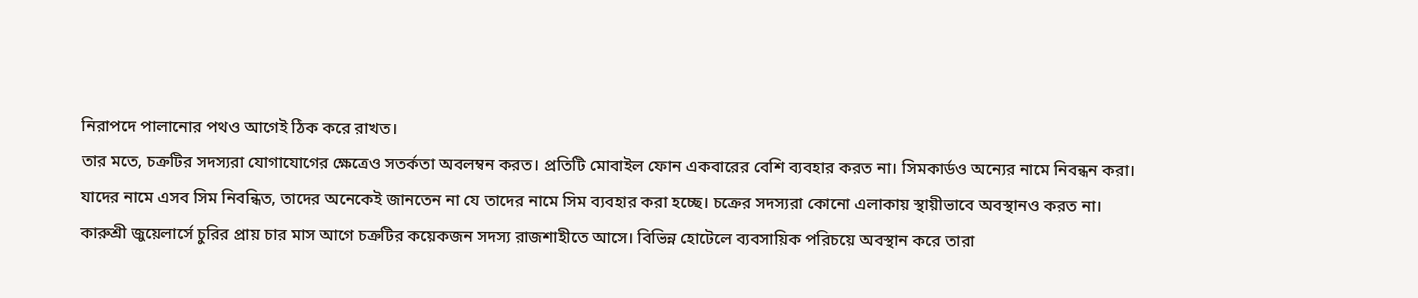নিরাপদে পালানোর পথও আগেই ঠিক করে রাখত।
তার মতে, চক্রটির সদস্যরা যোগাযোগের ক্ষেত্রেও সতর্কতা অবলম্বন করত। প্রতিটি মোবাইল ফোন একবারের বেশি ব্যবহার করত না। সিমকার্ডও অন্যের নামে নিবন্ধন করা। যাদের নামে এসব সিম নিবন্ধিত, তাদের অনেকেই জানতেন না যে তাদের নামে সিম ব্যবহার করা হচ্ছে। চক্রের সদস্যরা কোনো এলাকায় স্থায়ীভাবে অবস্থানও করত না।
কারুশ্রী জুয়েলার্সে চুরির প্রায় চার মাস আগে চক্রটির কয়েকজন সদস্য রাজশাহীতে আসে। বিভিন্ন হোটেলে ব্যবসায়িক পরিচয়ে অবস্থান করে তারা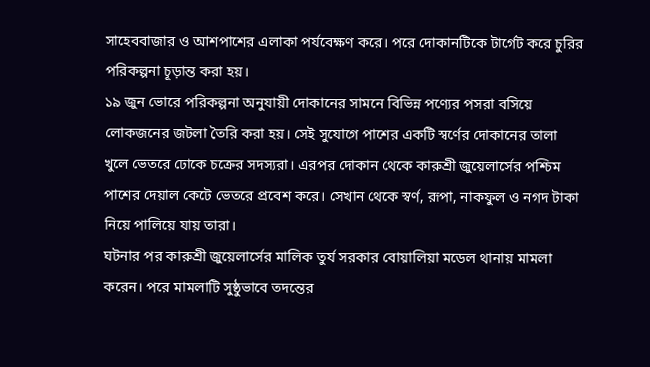সাহেববাজার ও আশপাশের এলাকা পর্যবেক্ষণ করে। পরে দোকানটিকে টার্গেট করে চুরির পরিকল্পনা চূড়ান্ত করা হয়।
১৯ জুন ভোরে পরিকল্পনা অনুযায়ী দোকানের সামনে বিভিন্ন পণ্যের পসরা বসিয়ে লোকজনের জটলা তৈরি করা হয়। সেই সুযোগে পাশের একটি স্বর্ণের দোকানের তালা খুলে ভেতরে ঢোকে চক্রের সদস্যরা। এরপর দোকান থেকে কারুশ্রী জুয়েলার্সের পশ্চিম পাশের দেয়াল কেটে ভেতরে প্রবেশ করে। সেখান থেকে স্বর্ণ, রূপা, নাকফুল ও নগদ টাকা নিয়ে পালিয়ে যায় তারা।
ঘটনার পর কারুশ্রী জুয়েলার্সের মালিক তুর্য সরকার বোয়ালিয়া মডেল থানায় মামলা করেন। পরে মামলাটি সুষ্ঠুভাবে তদন্তের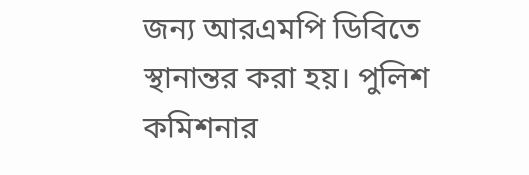জন্য আরএমপি ডিবিতে স্থানান্তর করা হয়। পুলিশ কমিশনার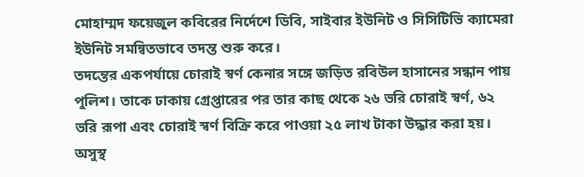মোহাম্মদ ফয়েজুল কবিরের নির্দেশে ডিবি, সাইবার ইউনিট ও সিসিটিভি ক্যামেরা ইউনিট সমন্বিতভাবে তদন্ত শুরু করে।
তদন্তের একপর্যায়ে চোরাই স্বর্ণ কেনার সঙ্গে জড়িত রবিউল হাসানের সন্ধান পায় পুলিশ। তাকে ঢাকায় গ্রেপ্তারের পর তার কাছ থেকে ২৬ ভরি চোরাই স্বর্ণ, ৬২ ভরি রূপা এবং চোরাই স্বর্ণ বিক্রি করে পাওয়া ২৫ লাখ টাকা উদ্ধার করা হয়। অসুস্থ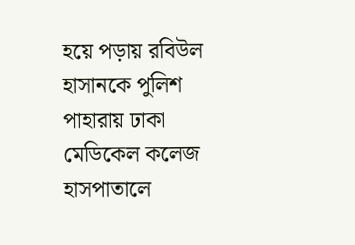হয়ে পড়ায় রবিউল হাসানকে পুলিশ পাহারায় ঢাকা মেডিকেল কলেজ হাসপাতালে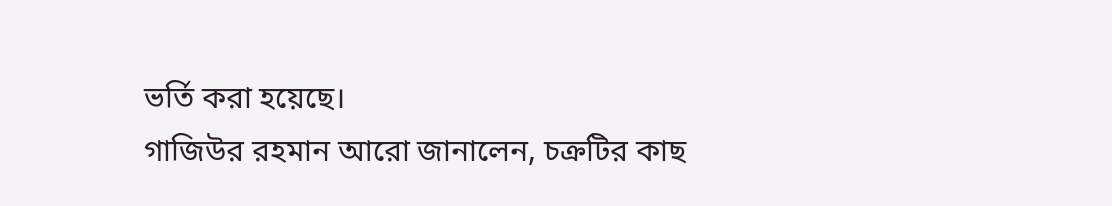ভর্তি করা হয়েছে।
গাজিউর রহমান আরো জানালেন, চক্রটির কাছ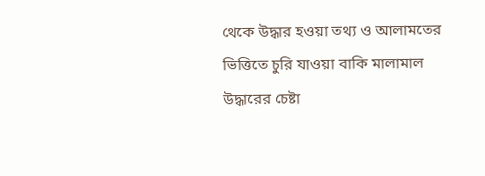থেকে উদ্ধার হওয়া তথ্য ও আলামতের ভিত্তিতে চুরি যাওয়া বাকি মালামাল উদ্ধারের চেষ্টা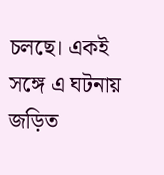চলছে। একই সঙ্গে এ ঘটনায় জড়িত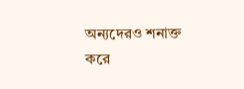অন্যদেরও শনাক্ত করে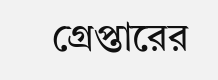গ্রেপ্তারের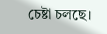চেষ্টা চলছে।